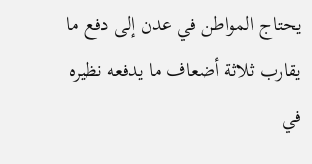يحتاج المواطن في عدن إلى دفع ما يقارب ثلاثة أضعاف ما يدفعه نظيره في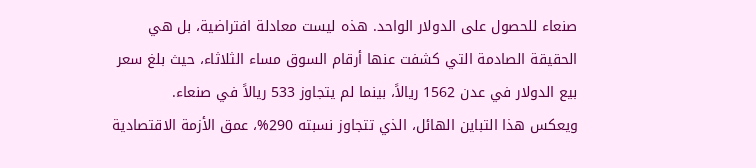صنعاء للحصول على الدولار الواحد. هذه ليست معادلة افتراضية، بل هي الحقيقة الصادمة التي كشفت عنها أرقام السوق مساء الثلاثاء، حيث بلغ سعر بيع الدولار في عدن 1562 ريالاً، بينما لم يتجاوز 533 ريالاً في صنعاء.
ويعكس هذا التباين الهائل، الذي تتجاوز نسبته 290%، عمق الأزمة الاقتصادية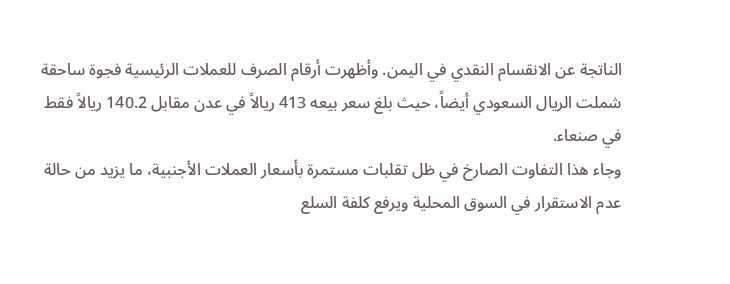الناتجة عن الانقسام النقدي في اليمن. وأظهرت أرقام الصرف للعملات الرئيسية فجوة ساحقة شملت الريال السعودي أيضاً، حيث بلغ سعر بيعه 413 ريالاً في عدن مقابل 140.2 ريالاً فقط في صنعاء.
وجاء هذا التفاوت الصارخ في ظل تقلبات مستمرة بأسعار العملات الأجنبية، ما يزيد من حالة عدم الاستقرار في السوق المحلية ويرفع كلفة السلع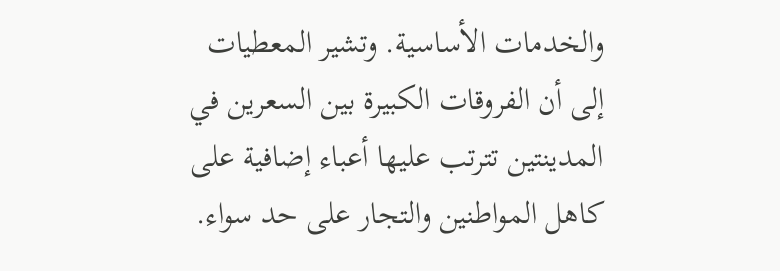والخدمات الأساسية. وتشير المعطيات إلى أن الفروقات الكبيرة بين السعرين في المدينتين تترتب عليها أعباء إضافية على كاهل المواطنين والتجار على حد سواء.